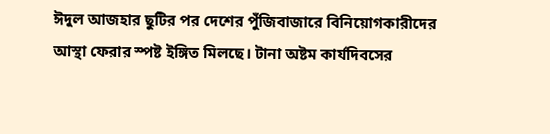ঈদুল আজহার ছুটির পর দেশের পুঁজিবাজারে বিনিয়োগকারীদের আস্থা ফেরার স্পষ্ট ইঙ্গিত মিলছে। টানা অষ্টম কার্যদিবসের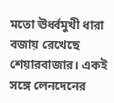মতো ঊর্ধ্বমুখী ধারা বজায় রেখেছে শেয়ারবাজার। একই সঙ্গে লেনদেনের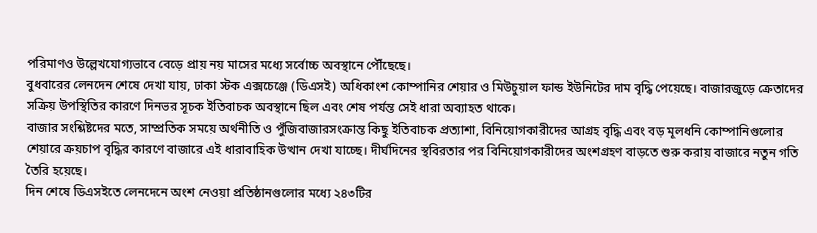পরিমাণও উল্লেখযোগ্যভাবে বেড়ে প্রায় নয় মাসের মধ্যে সর্বোচ্চ অবস্থানে পৌঁছেছে।
বুধবারের লেনদেন শেষে দেখা যায়, ঢাকা স্টক এক্সচেঞ্জে (ডিএসই) অধিকাংশ কোম্পানির শেয়ার ও মিউচুয়াল ফান্ড ইউনিটের দাম বৃদ্ধি পেয়েছে। বাজারজুড়ে ক্রেতাদের সক্রিয় উপস্থিতির কারণে দিনভর সূচক ইতিবাচক অবস্থানে ছিল এবং শেষ পর্যন্ত সেই ধারা অব্যাহত থাকে।
বাজার সংশ্লিষ্টদের মতে, সাম্প্রতিক সময়ে অর্থনীতি ও পুঁজিবাজারসংক্রান্ত কিছু ইতিবাচক প্রত্যাশা, বিনিয়োগকারীদের আগ্রহ বৃদ্ধি এবং বড় মূলধনি কোম্পানিগুলোর শেয়ারে ক্রয়চাপ বৃদ্ধির কারণে বাজারে এই ধারাবাহিক উত্থান দেখা যাচ্ছে। দীর্ঘদিনের স্থবিরতার পর বিনিয়োগকারীদের অংশগ্রহণ বাড়তে শুরু করায় বাজারে নতুন গতি তৈরি হয়েছে।
দিন শেষে ডিএসইতে লেনদেনে অংশ নেওয়া প্রতিষ্ঠানগুলোর মধ্যে ২৪৩টির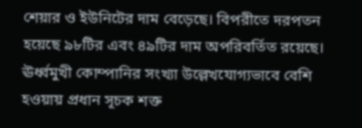শেয়ার ও ইউনিটের দাম বেড়েছে। বিপরীতে দরপতন হয়েছে ৯৮টির এবং ৪৯টির দাম অপরিবর্তিত রয়েছে। ঊর্ধ্বমুখী কোম্পানির সংখ্যা উল্লেখযোগ্যভাবে বেশি হওয়ায় প্রধান সূচক শক্ত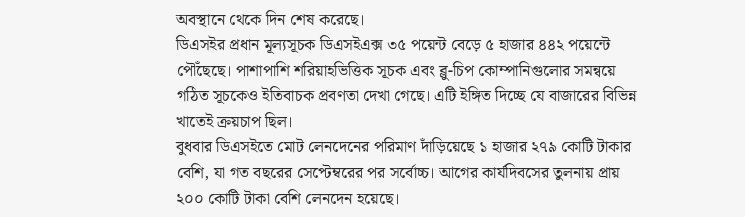অবস্থানে থেকে দিন শেষ করেছে।
ডিএসইর প্রধান মূল্যসূচক ডিএসইএক্স ৩৫ পয়েন্ট বেড়ে ৫ হাজার ৪৪২ পয়েন্টে পৌঁছেছে। পাশাপাশি শরিয়াহভিত্তিক সূচক এবং ব্লু-চিপ কোম্পানিগুলোর সমন্বয়ে গঠিত সূচকেও ইতিবাচক প্রবণতা দেখা গেছে। এটি ইঙ্গিত দিচ্ছে যে বাজারের বিভিন্ন খাতেই ক্রয়চাপ ছিল।
বুধবার ডিএসইতে মোট লেনদেনের পরিমাণ দাঁড়িয়েছে ১ হাজার ২৭৯ কোটি টাকার বেশি, যা গত বছরের সেপ্টেম্বরের পর সর্বোচ্চ। আগের কার্যদিবসের তুলনায় প্রায় ২০০ কোটি টাকা বেশি লেনদেন হয়েছে।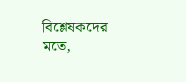বিশ্লেষকদের মতে,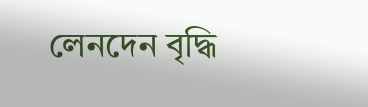লেনদেন বৃদ্ধি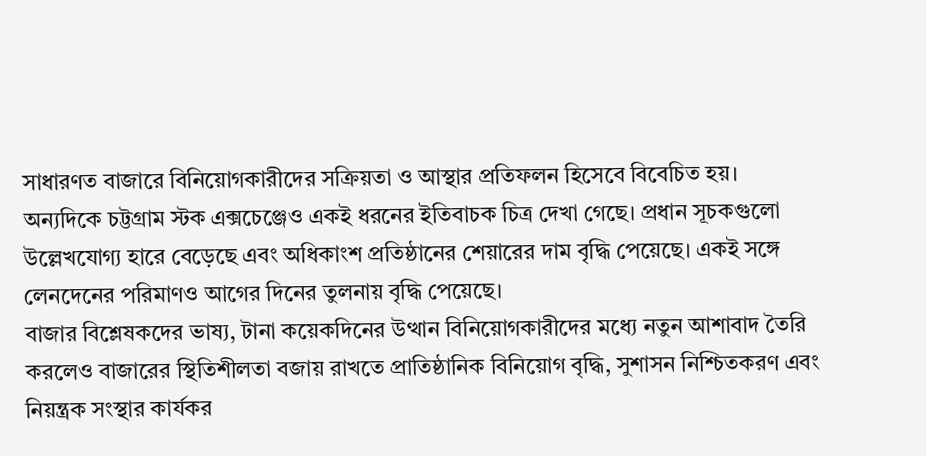সাধারণত বাজারে বিনিয়োগকারীদের সক্রিয়তা ও আস্থার প্রতিফলন হিসেবে বিবেচিত হয়।
অন্যদিকে চট্টগ্রাম স্টক এক্সচেঞ্জেও একই ধরনের ইতিবাচক চিত্র দেখা গেছে। প্রধান সূচকগুলো উল্লেখযোগ্য হারে বেড়েছে এবং অধিকাংশ প্রতিষ্ঠানের শেয়ারের দাম বৃদ্ধি পেয়েছে। একই সঙ্গে লেনদেনের পরিমাণও আগের দিনের তুলনায় বৃদ্ধি পেয়েছে।
বাজার বিশ্লেষকদের ভাষ্য, টানা কয়েকদিনের উত্থান বিনিয়োগকারীদের মধ্যে নতুন আশাবাদ তৈরি করলেও বাজারের স্থিতিশীলতা বজায় রাখতে প্রাতিষ্ঠানিক বিনিয়োগ বৃদ্ধি, সুশাসন নিশ্চিতকরণ এবং নিয়ন্ত্রক সংস্থার কার্যকর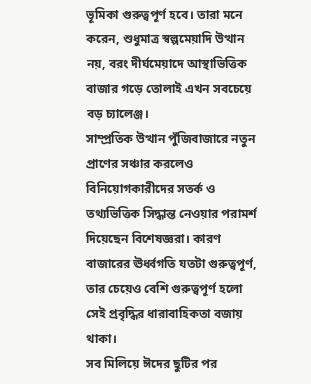ভূমিকা গুরুত্বপূর্ণ হবে। তারা মনে করেন, শুধুমাত্র স্বল্পমেয়াদি উত্থান নয়, বরং দীর্ঘমেয়াদে আস্থাভিত্তিক বাজার গড়ে তোলাই এখন সবচেয়ে বড় চ্যালেঞ্জ।
সাম্প্রতিক উত্থান পুঁজিবাজারে নতুন প্রাণের সঞ্চার করলেও বিনিয়োগকারীদের সতর্ক ও তথ্যভিত্তিক সিদ্ধান্ত নেওয়ার পরামর্শ দিয়েছেন বিশেষজ্ঞরা। কারণ বাজারের ঊর্ধ্বগতি যতটা গুরুত্বপূর্ণ, তার চেয়েও বেশি গুরুত্বপূর্ণ হলো সেই প্রবৃদ্ধির ধারাবাহিকতা বজায় থাকা।
সব মিলিয়ে ঈদের ছুটির পর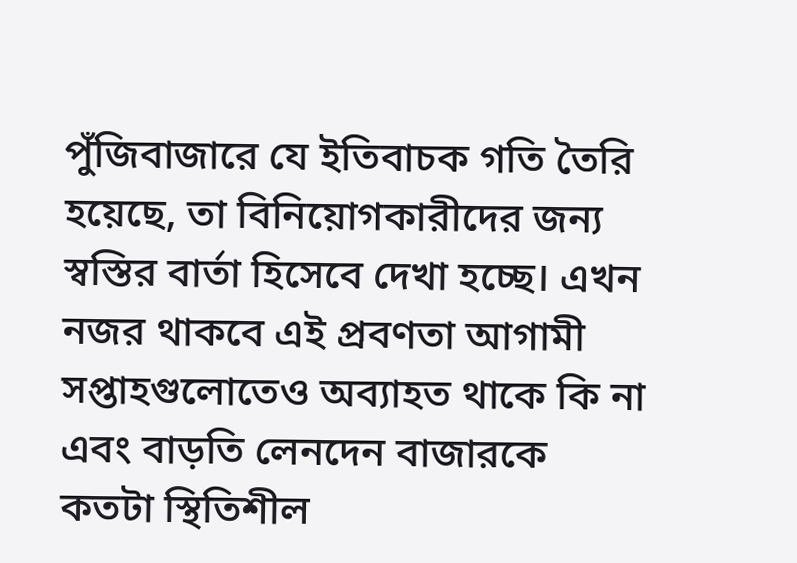পুঁজিবাজারে যে ইতিবাচক গতি তৈরি হয়েছে, তা বিনিয়োগকারীদের জন্য স্বস্তির বার্তা হিসেবে দেখা হচ্ছে। এখন নজর থাকবে এই প্রবণতা আগামী সপ্তাহগুলোতেও অব্যাহত থাকে কি না এবং বাড়তি লেনদেন বাজারকে কতটা স্থিতিশীল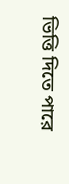ভিত্তি দিতে পারে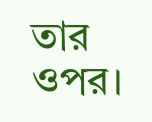তার ওপর।